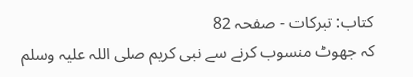کتاب: تبرکات - صفحہ 82
کہ جھوٹ منسوب کرنے سے نبی کریم صلی اللہ علیہ وسلم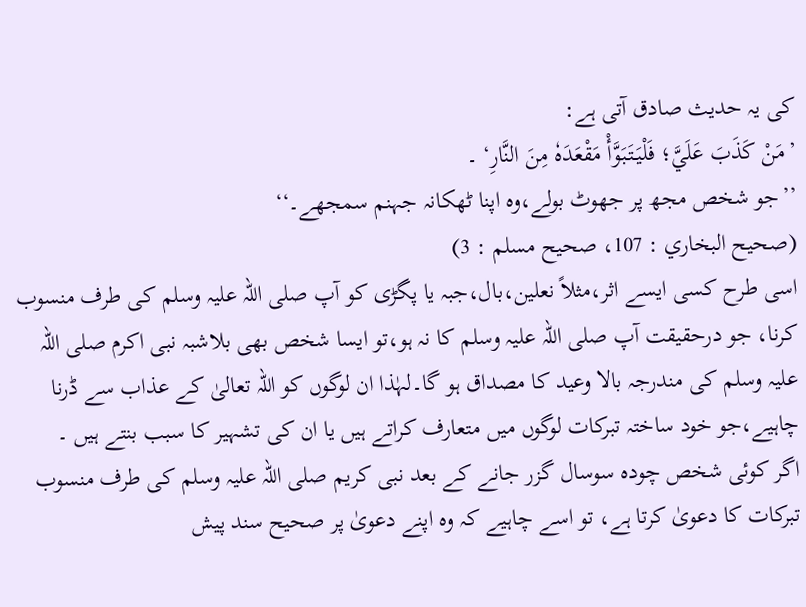کی یہ حدیث صادق آتی ہے:
’مَنْ کَذَبَ عَلَيَّ؛ فَلْیَتَبَوَّأْ مَقْعَدَہٗ مِنَ النَّارِ‘ ۔
’’جو شخص مجھ پر جھوٹ بولے،وہ اپنا ٹھکانہ جہنم سمجھے۔‘‘
(صحیح البخاري : 107، صحیح مسلم : 3)
اسی طرح کسی ایسے اثر،مثلاً نعلین،بال،جبہ یا پگڑی کو آپ صلی اللہ علیہ وسلم کی طرف منسوب کرنا، جو درحقیقت آپ صلی اللہ علیہ وسلم کا نہ ہو،تو ایسا شخص بھی بلاشبہ نبی اکرم صلی اللہ علیہ وسلم کی مندرجہ بالا وعید کا مصداق ہو گا۔لہٰذا ان لوگوں کو اللہ تعالیٰ کے عذاب سے ڈرنا چاہیے،جو خود ساختہ تبرکات لوگوں میں متعارف کراتے ہیں یا ان کی تشہیر کا سبب بنتے ہیں ۔
اگر کوئی شخص چودہ سوسال گزر جانے کے بعد نبی کریم صلی اللہ علیہ وسلم کی طرف منسوب تبرکات کا دعویٰ کرتا ہے، تو اسے چاہیے کہ وہ اپنے دعویٰ پر صحیح سند پیش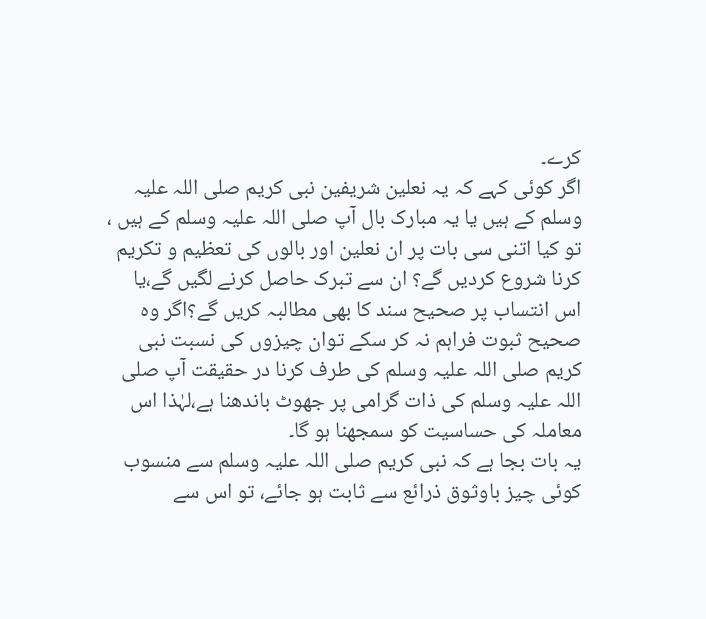کرے۔
اگر کوئی کہے کہ یہ نعلین شریفین نبی کریم صلی اللہ علیہ وسلم کے ہیں یا یہ مبارک بال آپ صلی اللہ علیہ وسلم کے ہیں ، تو کیا اتنی سی بات پر ان نعلین اور بالوں کی تعظیم و تکریم کرنا شروع کردیں گے؟ ان سے تبرک حاصل کرنے لگیں گے،یا اس انتساب پر صحیح سند کا بھی مطالبہ کریں گے؟اگر وہ صحیح ثبوت فراہم نہ کر سکے توان چیزوں کی نسبت نبی کریم صلی اللہ علیہ وسلم کی طرف کرنا در حقیقت آپ صلی اللہ علیہ وسلم کی ذات گرامی پر جھوٹ باندھنا ہے،لہٰذا اس معاملہ کی حساسیت کو سمجھنا ہو گا۔
یہ بات بجا ہے کہ نبی کریم صلی اللہ علیہ وسلم سے منسوب کوئی چیز باوثوق ذرائع سے ثابت ہو جائے، تو اس سے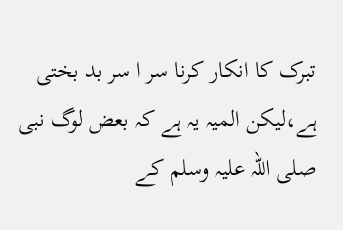تبرک کا انکار کرنا سر ا سر بد بختی ہے،لیکن المیہ یہ ہے کہ بعض لوگ نبی صلی اللہ علیہ وسلم کے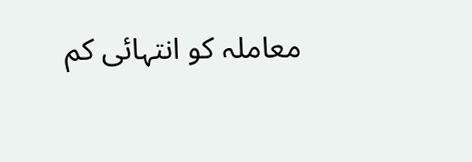معاملہ کو انتہائی کم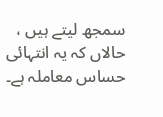سمجھ لیتے ہیں ، حالاں کہ یہ انتہائی حساس معاملہ ہے۔